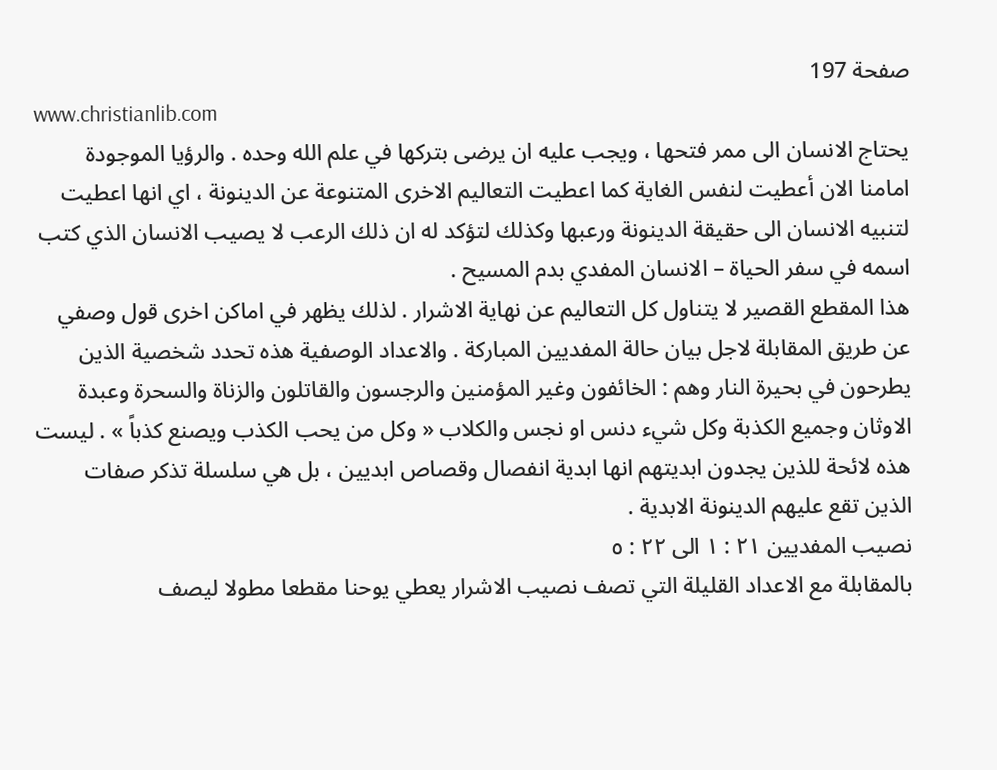صفحة 197
www.christianlib.com
يحتاج الانسان الى ممر فتحها ، ويجب عليه ان يرضى بتركها في علم الله وحده . والرؤيا الموجودة امامنا الان أعطيت لنفس الغاية كما اعطيت التعاليم الاخرى المتنوعة عن الدينونة ، اي انها اعطيت لتنبيه الانسان الى حقيقة الدينونة ورعبها وكذلك لتؤكد له ان ذلك الرعب لا يصيب الانسان الذي كتب اسمه في سفر الحياة – الانسان المفدي بدم المسيح .
هذا المقطع القصير لا يتناول كل التعاليم عن نهاية الاشرار . لذلك يظهر في اماكن اخرى قول وصفي عن طريق المقابلة لاجل بيان حالة المفديين المباركة . والاعداد الوصفية هذه تحدد شخصية الذين يطرحون في بحيرة النار وهم : الخائفون وغير المؤمنين والرجسون والقاتلون والزناة والسحرة وعبدة الاوثان وجميع الكذبة وكل شيء دنس او نجس والكلاب « وكل من يحب الكذب ويصنع كذباً » . ليست هذه لائحة للذين يجدون ابديتهم انها ابدية انفصال وقصاص ابديين ، بل هي سلسلة تذكر صفات الذين تقع عليهم الدينونة الابدية .
نصيب المفديين ٢١ : ١ الى ٢٢ : ٥
بالمقابلة مع الاعداد القليلة التي تصف نصيب الاشرار يعطي يوحنا مقطعا مطولا ليصف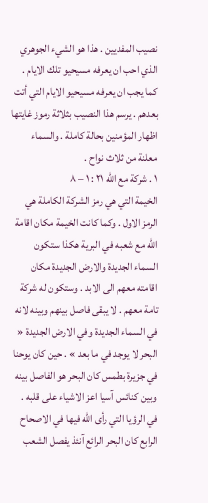نصيب المفديين . هذا هو الشيء الجوهري الذي احب ان يعرفه مسيحيو تلك الايام . كما يجب ان يعرفه مسيحيو الايام التي أتت بعدهم . يرسم هذا النصيب بثلاثة رموز غايتها اظهار المؤمنين بحالة كاملة . والسماء معلنة من ثلاث نواح .
١ . شركة مع الله ٢١ : ١ – ٨
الخيمة التي هي رمز الشركة الكاملة هي الرمز الاول . وكما كانت الخيمة مكان اقامة الله مع شعبه في البرية هكذا ستكون السماء الجديدة والارض الجديدة مكان اقامته معهم الى الابد . وستكون له شركة تامة معهم . لا يبقى فاصل بينهم وبينه لانه في السماء الجديدة وفي الارض الجديدة « البحر لا يوجد في ما بعد » . حين كان يوحنا في جزيرة بطمس كان البحر هو الفاصل بينه وبين كنائس آسيا اعز الاشياء على قلبه . في الرؤيا التي رأى الله فيها في الاصحاح الرابع كان البحر الرائع آنئذ يفصل الشعب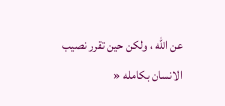عن الله ، ولكن حين تقرر نصيب الانسان بكامله «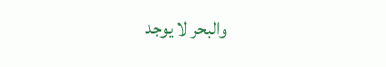والبحر لا يوجد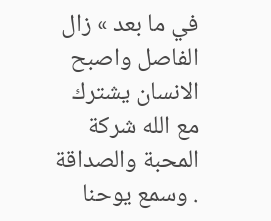في ما بعد » زال الفاصل واصبح الانسان يشترك مع الله شركة المحبة والصداقة . وسمع يوحنا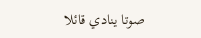صوتا ينادي قائلا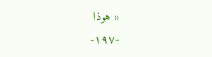« هوذا
-١٩٧-